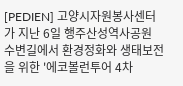[PEDIEN] 고양시자원봉사센터가 지난 6일 행주산성역사공원 수변길에서 환경정화와 생태보전을 위한 '에코볼런투어 4차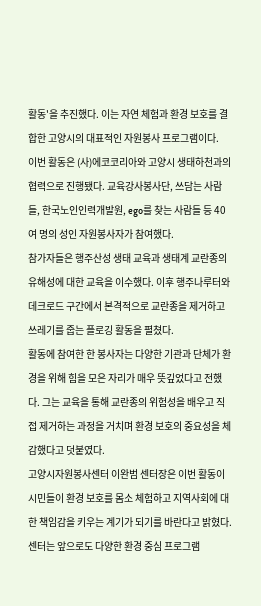활동'을 추진했다. 이는 자연 체험과 환경 보호를 결합한 고양시의 대표적인 자원봉사 프로그램이다.
이번 활동은 (사)에코코리아와 고양시 생태하천과의 협력으로 진행됐다. 교육강사봉사단, 쓰담는 사람들, 한국노인인력개발원, ego를 찾는 사람들 등 40여 명의 성인 자원봉사자가 참여했다.
참가자들은 행주산성 생태 교육과 생태계 교란종의 유해성에 대한 교육을 이수했다. 이후 행주나루터와 데크로드 구간에서 본격적으로 교란종을 제거하고 쓰레기를 줍는 플로깅 활동을 펼쳤다.
활동에 참여한 한 봉사자는 다양한 기관과 단체가 환경을 위해 힘을 모은 자리가 매우 뜻깊었다고 전했다. 그는 교육을 통해 교란종의 위험성을 배우고 직접 제거하는 과정을 거치며 환경 보호의 중요성을 체감했다고 덧붙였다.
고양시자원봉사센터 이완범 센터장은 이번 활동이 시민들이 환경 보호를 몸소 체험하고 지역사회에 대한 책임감을 키우는 계기가 되기를 바란다고 밝혔다. 센터는 앞으로도 다양한 환경 중심 프로그램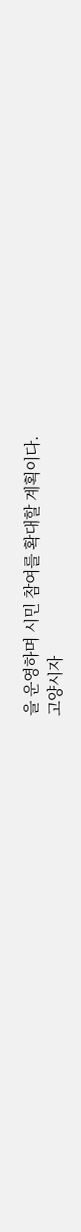을 운영하며 시민 참여를 확대할 계획이다.
고양시자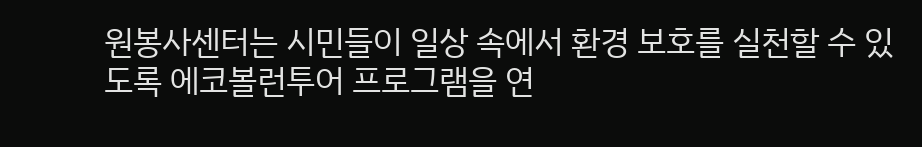원봉사센터는 시민들이 일상 속에서 환경 보호를 실천할 수 있도록 에코볼런투어 프로그램을 연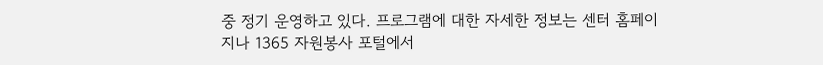중 정기 운영하고 있다. 프로그램에 대한 자세한 정보는 센터 홈페이지나 1365 자원봉사 포털에서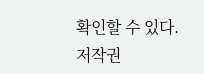확인할 수 있다.
저작권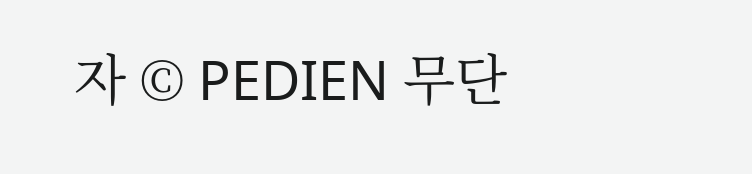자 © PEDIEN 무단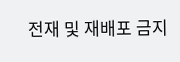전재 및 재배포 금지